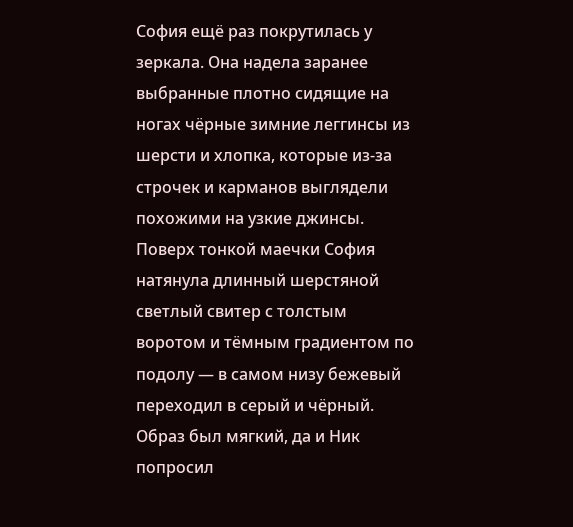София ещё раз покрутилась у зеркала. Она надела заранее выбранные плотно сидящие на ногах чёрные зимние леггинсы из шерсти и хлопка, которые из-за строчек и карманов выглядели похожими на узкие джинсы. Поверх тонкой маечки София натянула длинный шерстяной светлый свитер с толстым воротом и тёмным градиентом по подолу — в самом низу бежевый переходил в серый и чёрный. Образ был мягкий, да и Ник попросил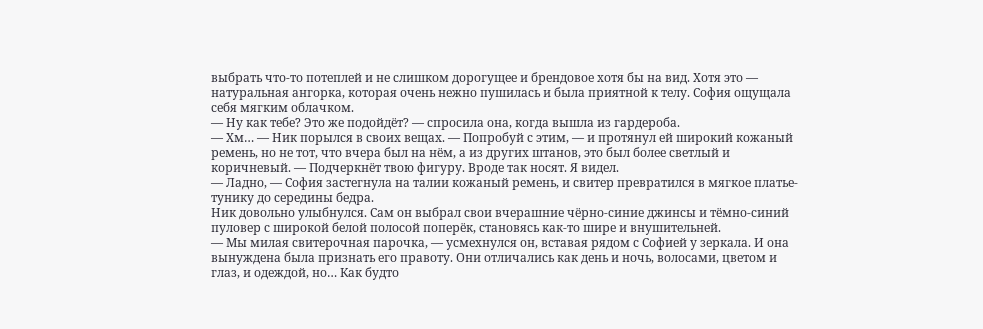выбрать что-то потеплей и не слишком дорогущее и брендовое хотя бы на вид. Хотя это — натуральная ангорка, которая очень нежно пушилась и была приятной к телу. София ощущала себя мягким облачком.
— Ну как тебе? Это же подойдёт? — спросила она, когда вышла из гардероба.
— Хм… — Ник порылся в своих вещах. — Попробуй с этим, — и протянул ей широкий кожаный ремень, но не тот, что вчера был на нём, а из других штанов, это был более светлый и коричневый. — Подчеркнёт твою фигуру. Вроде так носят. Я видел.
— Ладно, — София застегнула на талии кожаный ремень, и свитер превратился в мягкое платье-тунику до середины бедра.
Ник довольно улыбнулся. Сам он выбрал свои вчерашние чёрно-синие джинсы и тёмно-синий пуловер с широкой белой полосой поперёк, становясь как-то шире и внушительней.
— Мы милая свитерочная парочка, — усмехнулся он, вставая рядом с Софией у зеркала. И она вынуждена была признать его правоту. Они отличались как день и ночь, волосами, цветом и глаз, и одеждой, но… Как будто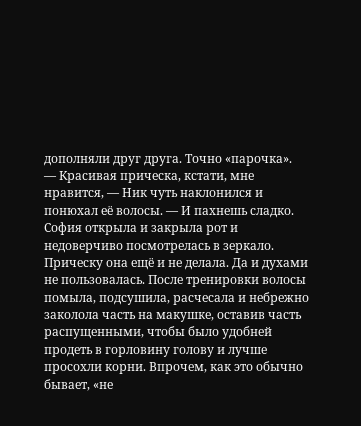дополняли друг друга. Точно «парочка».
— Красивая прическа, кстати, мне нравится, — Ник чуть наклонился и понюхал её волосы. — И пахнешь сладко.
София открыла и закрыла рот и недоверчиво посмотрелась в зеркало. Прическу она ещё и не делала. Да и духами не пользовалась. После тренировки волосы помыла, подсушила, расчесала и небрежно заколола часть на макушке, оставив часть распущенными, чтобы было удобней продеть в горловину голову и лучше просохли корни. Впрочем, как это обычно бывает, «не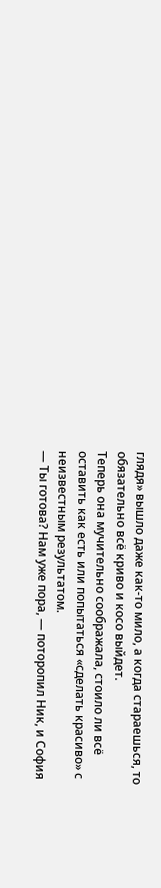глядя» вышло даже как-то мило, а когда стараешься, то обязательно всё криво и косо выйдет.
Теперь она мучительно соображала, стоило ли всё оставить как есть или попытаться «сделать красиво» с неизвестным результатом.
— Ты готова? Нам уже пора, — поторопил Ник, и София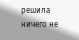решила ничего не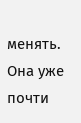менять.
Она уже почти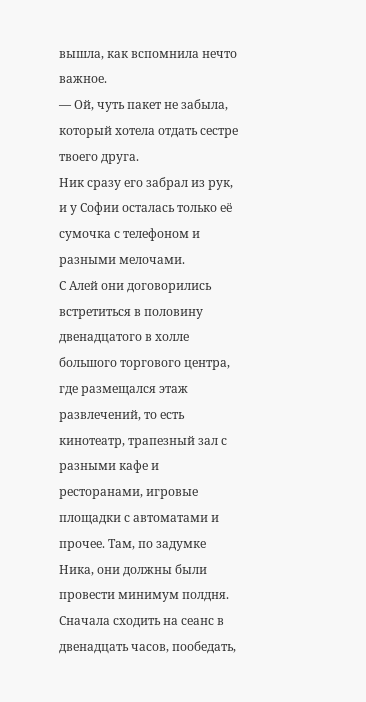вышла, как вспомнила нечто важное.
— Ой, чуть пакет не забыла, который хотела отдать сестре твоего друга.
Ник сразу его забрал из рук, и у Софии осталась только её сумочка с телефоном и разными мелочами.
С Алей они договорились встретиться в половину двенадцатого в холле большого торгового центра, где размещался этаж развлечений, то есть кинотеатр, трапезный зал с разными кафе и ресторанами, игровые площадки с автоматами и прочее. Там, по задумке Ника, они должны были провести минимум полдня. Сначала сходить на сеанс в двенадцать часов, пообедать,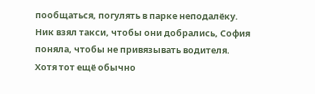пообщаться, погулять в парке неподалёку.
Ник взял такси, чтобы они добрались, София поняла, чтобы не привязывать водителя. Хотя тот ещё обычно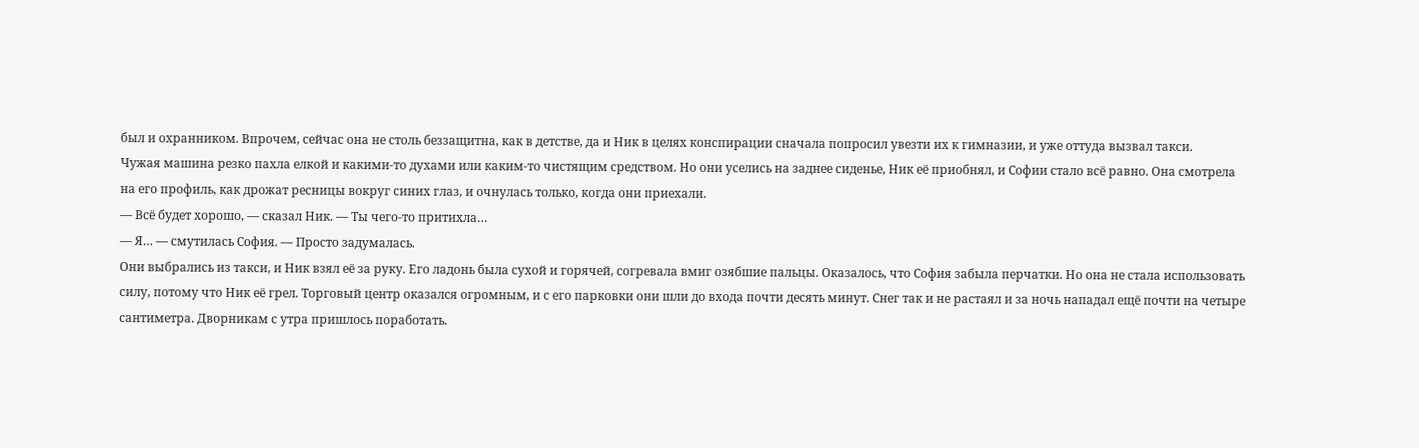был и охранником. Впрочем, сейчас она не столь беззащитна, как в детстве, да и Ник в целях конспирации сначала попросил увезти их к гимназии, и уже оттуда вызвал такси.
Чужая машина резко пахла елкой и какими-то духами или каким-то чистящим средством. Но они уселись на заднее сиденье, Ник её приобнял, и Софии стало всё равно. Она смотрела на его профиль, как дрожат ресницы вокруг синих глаз, и очнулась только, когда они приехали.
— Всё будет хорошо, — сказал Ник. — Ты чего-то притихла…
— Я… — смутилась София. — Просто задумалась.
Они выбрались из такси, и Ник взял её за руку. Его ладонь была сухой и горячей, согревала вмиг озябшие пальцы. Оказалось, что София забыла перчатки. Но она не стала использовать силу, потому что Ник её грел. Торговый центр оказался огромным, и с его парковки они шли до входа почти десять минут. Снег так и не растаял и за ночь нападал ещё почти на четыре сантиметра. Дворникам с утра пришлось поработать.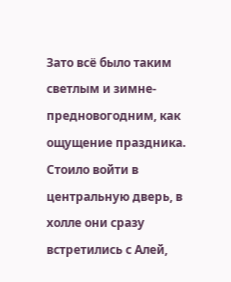Зато всё было таким светлым и зимне-предновогодним, как ощущение праздника.
Стоило войти в центральную дверь, в холле они сразу встретились с Алей,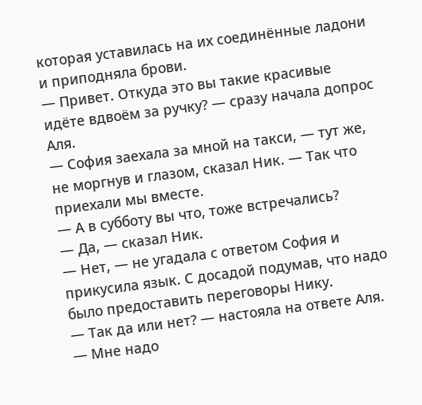которая уставилась на их соединённые ладони и приподняла брови.
— Привет. Откуда это вы такие красивые идёте вдвоём за ручку? — сразу начала допрос Аля.
— София заехала за мной на такси, — тут же, не моргнув и глазом, сказал Ник. — Так что приехали мы вместе.
— А в субботу вы что, тоже встречались?
— Да, — сказал Ник.
— Нет, — не угадала с ответом София и прикусила язык. С досадой подумав, что надо было предоставить переговоры Нику.
— Так да или нет? — настояла на ответе Аля. — Мне надо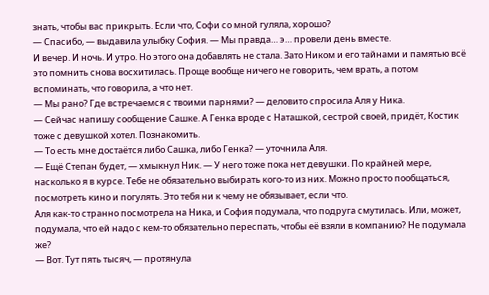знать, чтобы вас прикрыть. Если что, Софи со мной гуляла, хорошо?
— Спасибо, — выдавила улыбку София. — Мы правда… э… провели день вместе.
И вечер. И ночь. И утро. Но этого она добавлять не стала. Зато Ником и его тайнами и памятью всё это помнить снова восхитилась. Проще вообще ничего не говорить, чем врать, а потом вспоминать, что говорила, а что нет.
— Мы рано? Где встречаемся с твоими парнями? — деловито спросила Аля у Ника.
— Сейчас напишу сообщение Сашке. А Генка вроде с Наташкой, сестрой своей, придёт, Костик тоже с девушкой хотел. Познакомить.
— То есть мне достаётся либо Сашка, либо Генка? — уточнила Аля.
— Ещё Степан будет, — хмыкнул Ник. — У него тоже пока нет девушки. По крайней мере, насколько я в курсе. Тебе не обязательно выбирать кого-то из них. Можно просто пообщаться, посмотреть кино и погулять. Это тебя ни к чему не обязывает, если что.
Аля как-то странно посмотрела на Ника, и София подумала, что подруга смутилась. Или, может, подумала, что ей надо с кем-то обязательно переспать, чтобы её взяли в компанию? Не подумала же?
— Вот. Тут пять тысяч, — протянула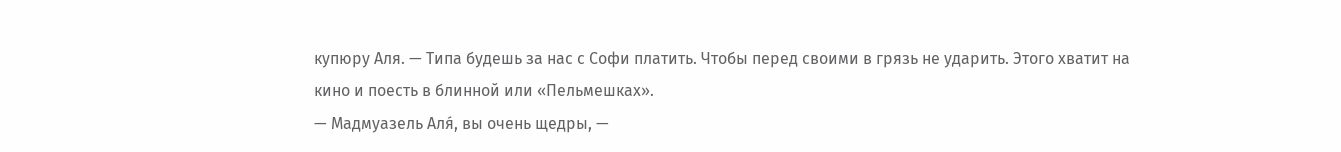купюру Аля. — Типа будешь за нас с Софи платить. Чтобы перед своими в грязь не ударить. Этого хватит на кино и поесть в блинной или «Пельмешках».
— Мадмуазель Аля́, вы очень щедры, —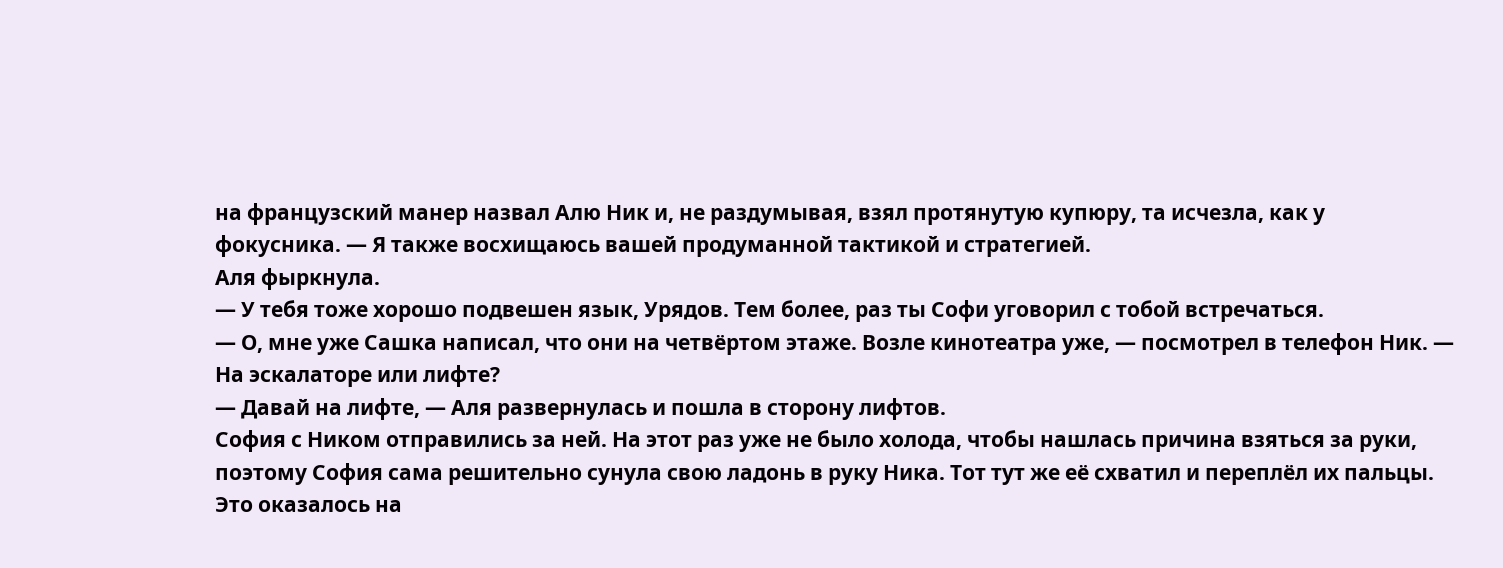на французский манер назвал Алю Ник и, не раздумывая, взял протянутую купюру, та исчезла, как у фокусника. — Я также восхищаюсь вашей продуманной тактикой и стратегией.
Аля фыркнула.
— У тебя тоже хорошо подвешен язык, Урядов. Тем более, раз ты Софи уговорил с тобой встречаться.
— О, мне уже Сашка написал, что они на четвёртом этаже. Возле кинотеатра уже, — посмотрел в телефон Ник. — На эскалаторе или лифте?
— Давай на лифте, — Аля развернулась и пошла в сторону лифтов.
София с Ником отправились за ней. На этот раз уже не было холода, чтобы нашлась причина взяться за руки, поэтому София сама решительно сунула свою ладонь в руку Ника. Тот тут же её схватил и переплёл их пальцы. Это оказалось на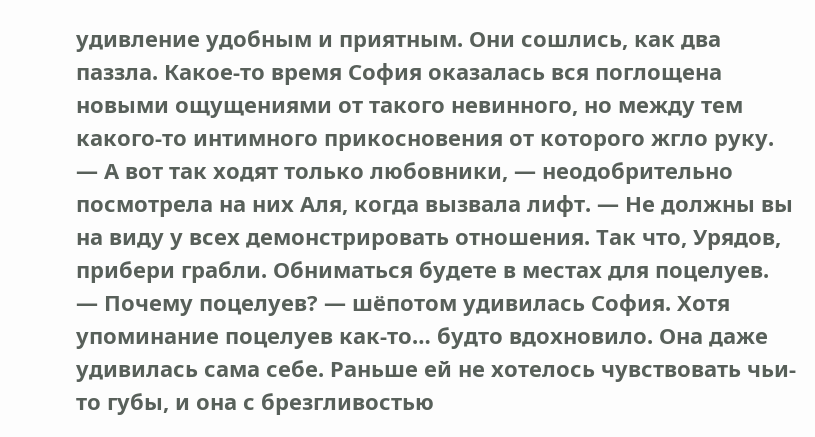удивление удобным и приятным. Они сошлись, как два паззла. Какое-то время София оказалась вся поглощена новыми ощущениями от такого невинного, но между тем какого-то интимного прикосновения от которого жгло руку.
— А вот так ходят только любовники, — неодобрительно посмотрела на них Аля, когда вызвала лифт. — Не должны вы на виду у всех демонстрировать отношения. Так что, Урядов, прибери грабли. Обниматься будете в местах для поцелуев.
— Почему поцелуев? — шёпотом удивилась София. Хотя упоминание поцелуев как-то… будто вдохновило. Она даже удивилась сама себе. Раньше ей не хотелось чувствовать чьи-то губы, и она с брезгливостью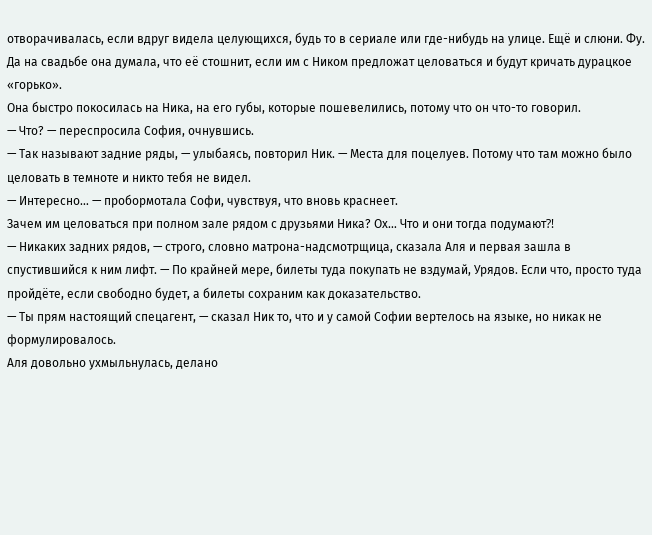отворачивалась, если вдруг видела целующихся, будь то в сериале или где-нибудь на улице. Ещё и слюни. Фу. Да на свадьбе она думала, что её стошнит, если им с Ником предложат целоваться и будут кричать дурацкое «горько».
Она быстро покосилась на Ника, на его губы, которые пошевелились, потому что он что-то говорил.
— Что? — переспросила София, очнувшись.
— Так называют задние ряды, — улыбаясь, повторил Ник. — Места для поцелуев. Потому что там можно было целовать в темноте и никто тебя не видел.
— Интересно… — пробормотала Софи, чувствуя, что вновь краснеет.
Зачем им целоваться при полном зале рядом с друзьями Ника? Ох… Что и они тогда подумают⁈
— Никаких задних рядов, — строго, словно матрона-надсмотрщица, сказала Аля и первая зашла в спустившийся к ним лифт. — По крайней мере, билеты туда покупать не вздумай, Урядов. Если что, просто туда пройдёте, если свободно будет, а билеты сохраним как доказательство.
— Ты прям настоящий спецагент, — сказал Ник то, что и у самой Софии вертелось на языке, но никак не формулировалось.
Аля довольно ухмыльнулась, делано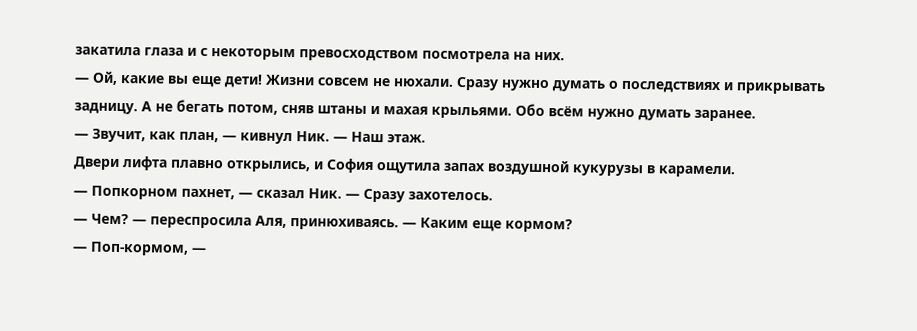закатила глаза и с некоторым превосходством посмотрела на них.
— Ой, какие вы еще дети! Жизни совсем не нюхали. Сразу нужно думать о последствиях и прикрывать задницу. А не бегать потом, сняв штаны и махая крыльями. Обо всём нужно думать заранее.
— Звучит, как план, — кивнул Ник. — Наш этаж.
Двери лифта плавно открылись, и София ощутила запах воздушной кукурузы в карамели.
— Попкорном пахнет, — сказал Ник. — Сразу захотелось.
— Чем? — переспросила Аля, принюхиваясь. — Каким еще кормом?
— Поп-кормом, —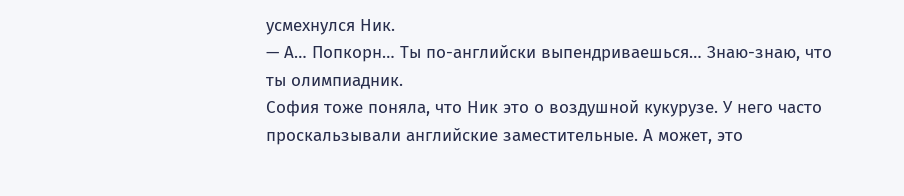усмехнулся Ник.
— А… Попкорн… Ты по-английски выпендриваешься… Знаю-знаю, что ты олимпиадник.
София тоже поняла, что Ник это о воздушной кукурузе. У него часто проскальзывали английские заместительные. А может, это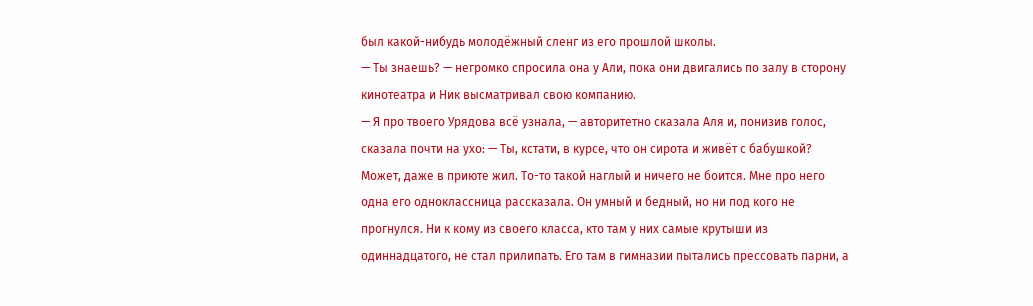был какой-нибудь молодёжный сленг из его прошлой школы.
— Ты знаешь? — негромко спросила она у Али, пока они двигались по залу в сторону кинотеатра и Ник высматривал свою компанию.
— Я про твоего Урядова всё узнала, — авторитетно сказала Аля и, понизив голос, сказала почти на ухо: — Ты, кстати, в курсе, что он сирота и живёт с бабушкой? Может, даже в приюте жил. То-то такой наглый и ничего не боится. Мне про него одна его одноклассница рассказала. Он умный и бедный, но ни под кого не прогнулся. Ни к кому из своего класса, кто там у них самые крутыши из одиннадцатого, не стал прилипать. Его там в гимназии пытались прессовать парни, а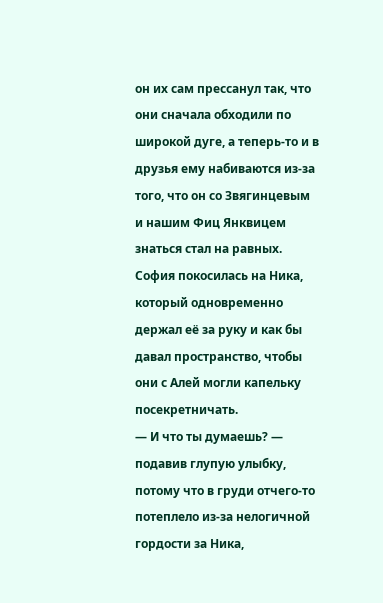он их сам прессанул так, что они сначала обходили по широкой дуге, а теперь-то и в друзья ему набиваются из-за того, что он со Звягинцевым и нашим Фиц Янквицем знаться стал на равных.
София покосилась на Ника, который одновременно держал её за руку и как бы давал пространство, чтобы они с Алей могли капельку посекретничать.
— И что ты думаешь? — подавив глупую улыбку, потому что в груди отчего-то потеплело из-за нелогичной гордости за Ника,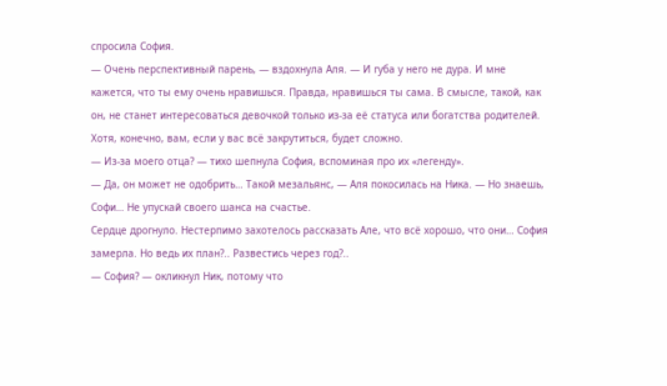спросила София.
— Очень перспективный парень, — вздохнула Аля. — И губа у него не дура. И мне кажется, что ты ему очень нравишься. Правда, нравишься ты сама. В смысле, такой, как он, не станет интересоваться девочкой только из-за её статуса или богатства родителей. Хотя, конечно, вам, если у вас всё закрутиться, будет сложно.
— Из-за моего отца? — тихо шепнула София, вспоминая про их «легенду».
— Да, он может не одобрить… Такой мезальянс, — Аля покосилась на Ника. — Но знаешь, Софи… Не упускай своего шанса на счастье.
Сердце дрогнуло. Нестерпимо захотелось рассказать Але, что всё хорошо, что они… София замерла. Но ведь их план?.. Развестись через год?..
— София? — окликнул Ник, потому что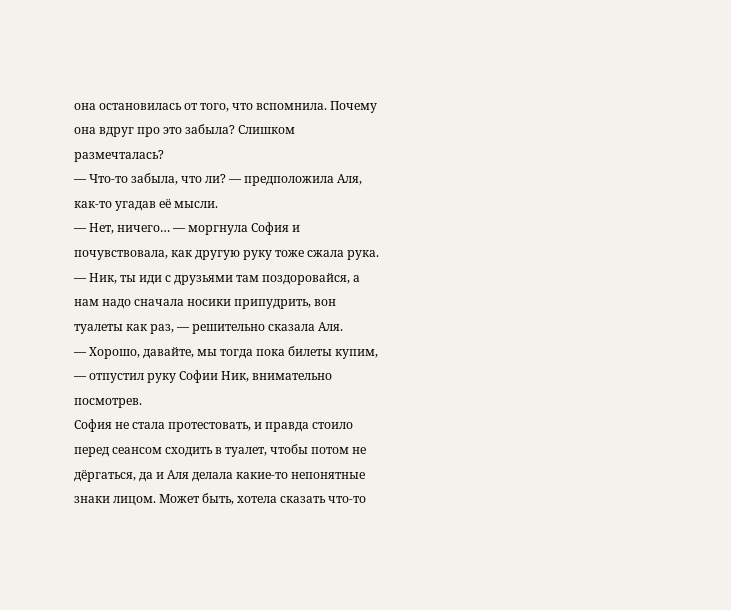она остановилась от того, что вспомнила. Почему она вдруг про это забыла? Слишком размечталась?
— Что-то забыла, что ли? — предположила Аля, как-то угадав её мысли.
— Нет, ничего… — моргнула София и почувствовала, как другую руку тоже сжала рука.
— Ник, ты иди с друзьями там поздоровайся, а нам надо сначала носики припудрить, вон туалеты как раз, — решительно сказала Аля.
— Хорошо, давайте, мы тогда пока билеты купим, — отпустил руку Софии Ник, внимательно посмотрев.
София не стала протестовать, и правда стоило перед сеансом сходить в туалет, чтобы потом не дёргаться, да и Аля делала какие-то непонятные знаки лицом. Может быть, хотела сказать что-то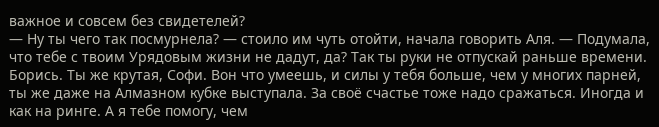важное и совсем без свидетелей?
— Ну ты чего так посмурнела? — стоило им чуть отойти, начала говорить Аля. — Подумала, что тебе с твоим Урядовым жизни не дадут, да? Так ты руки не отпускай раньше времени. Борись. Ты же крутая, Софи. Вон что умеешь, и силы у тебя больше, чем у многих парней, ты же даже на Алмазном кубке выступала. За своё счастье тоже надо сражаться. Иногда и как на ринге. А я тебе помогу, чем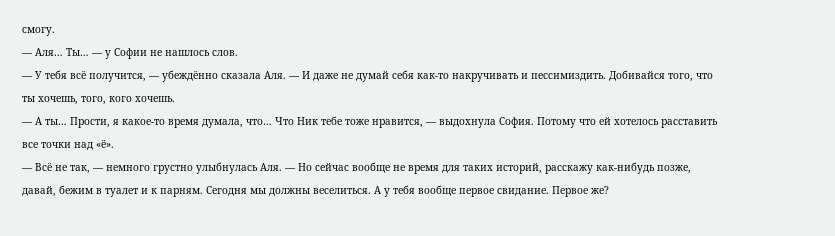смогу.
— Аля… Ты… — у Софии не нашлось слов.
— У тебя всё получится, — убеждённо сказала Аля. — И даже не думай себя как-то накручивать и пессимиздить. Добивайся того, что ты хочешь, того, кого хочешь.
— А ты… Прости, я какое-то время думала, что… Что Ник тебе тоже нравится, — выдохнула София. Потому что ей хотелось расставить все точки над «ё».
— Всё не так, — немного грустно улыбнулась Аля. — Но сейчас вообще не время для таких историй, расскажу как-нибудь позже, давай, бежим в туалет и к парням. Сегодня мы должны веселиться. А у тебя вообще первое свидание. Первое же?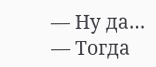— Ну да…
— Тогда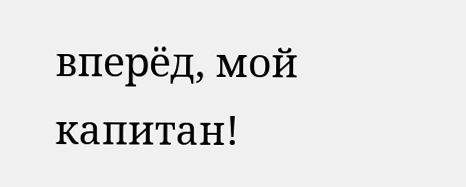вперёд, мой капитан!